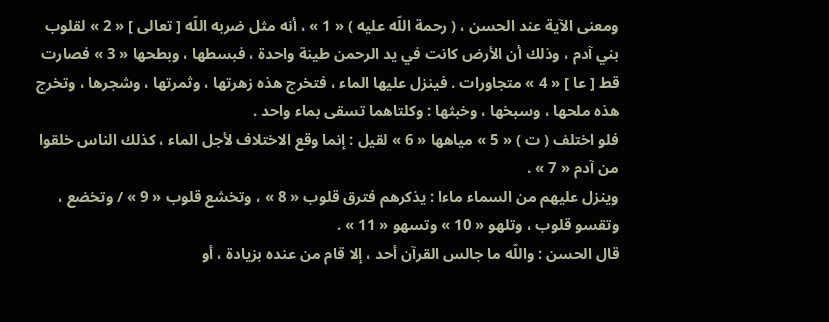ومعنى الآية عند الحسن ، ( رحمة اللّه عليه ) « 1 » ، أنه مثل ضربه اللّه [ تعالى ] « 2 » لقلوب بني آدم ، وذلك أن الأرض كانت في يد الرحمن طينة واحدة ، فبسطها ، وبطحها « 3 » فصارت قط [ عا ] « 4 » متجاورات . فينزل عليها الماء ، فتخرج هذه زهرتها ، وثمرتها ، وشجرها ، وتخرج هذه ملحها ، وسبخها ، وخبثها : وكلتاهما تسقى بماء واحد .
فلو اختلف ( ت ) « 5 » مياهها « 6 » لقيل : إنما وقع الاختلاف لأجل الماء ، كذلك الناس خلقوا من آدم « 7 » .
وينزل عليهم من السماء ماءا : يذكرهم فترق قلوب « 8 » ، وتخشع قلوب « 9 » / وتخضع ، وتقسو قلوب ، وتلهو « 10 » وتسهو « 11 » .
قال الحسن : واللّه ما جالس القرآن أحد ، إلا قام من عنده بزيادة ، أو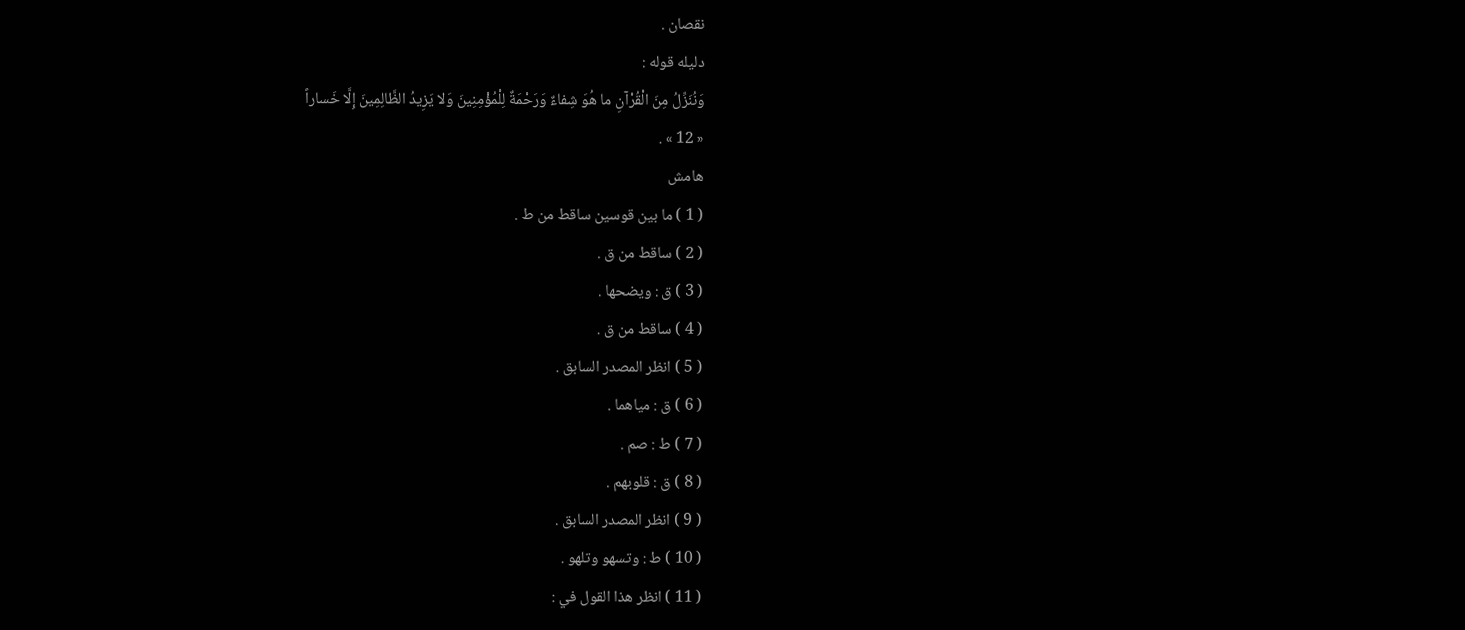نقصان .
دليله قوله :
وَنُنَزِّلُ مِنَ الْقُرْآنِ ما هُوَ شِفاءٌ وَرَحْمَةٌ لِلْمُؤْمِنِينَ وَلا يَزِيدُ الظَّالِمِينَ إِلَّا خَساراً
« 12 » .
هامش
( 1 ) ما بين قوسين ساقط من ط .
( 2 ) ساقط من ق .
( 3 ) ق : ويضحها .
( 4 ) ساقط من ق .
( 5 ) انظر المصدر السابق .
( 6 ) ق : مياهما .
( 7 ) ط : صم .
( 8 ) ق : قلوبهم .
( 9 ) انظر المصدر السابق .
( 10 ) ط : وتسهو وتلهو .
( 11 ) انظر هذا القول في :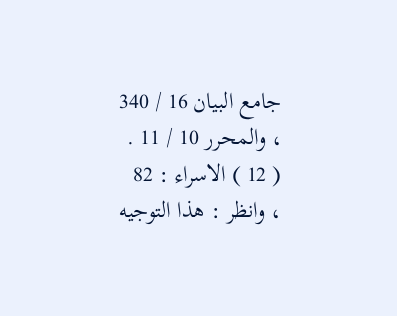جامع البيان 16 / 340 ، والمحرر 10 / 11 .
( 12 ) الاسراء : 82 ، وانظر : هذا التوجيه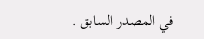في المصدر السابق .